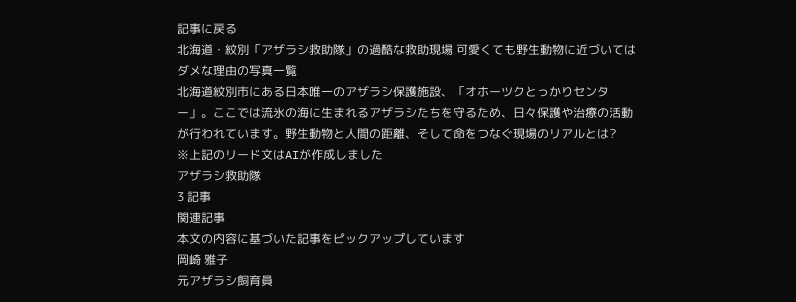記事に戻る
北海道・紋別「アザラシ救助隊」の過酷な救助現場 可愛くても野生動物に近づいてはダメな理由の写真一覧
北海道紋別市にある日本唯一のアザラシ保護施設、「オホーツクとっかりセンター」。ここでは流氷の海に生まれるアザラシたちを守るため、日々保護や治療の活動が行われています。野生動物と人間の距離、そして命をつなぐ現場のリアルとは?
※上記のリード文はAIが作成しました
アザラシ救助隊
3 記事
関連記事
本文の内容に基づいた記事をピックアップしています
岡崎 雅子
元アザラシ飼育員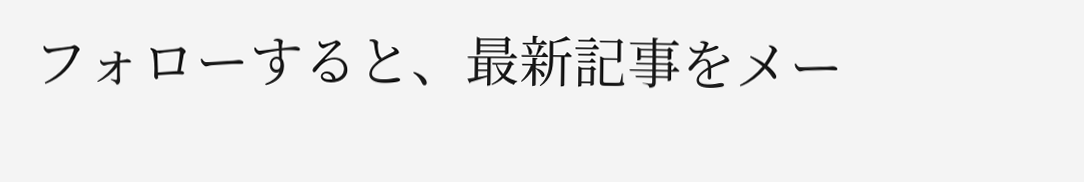フォローすると、最新記事をメー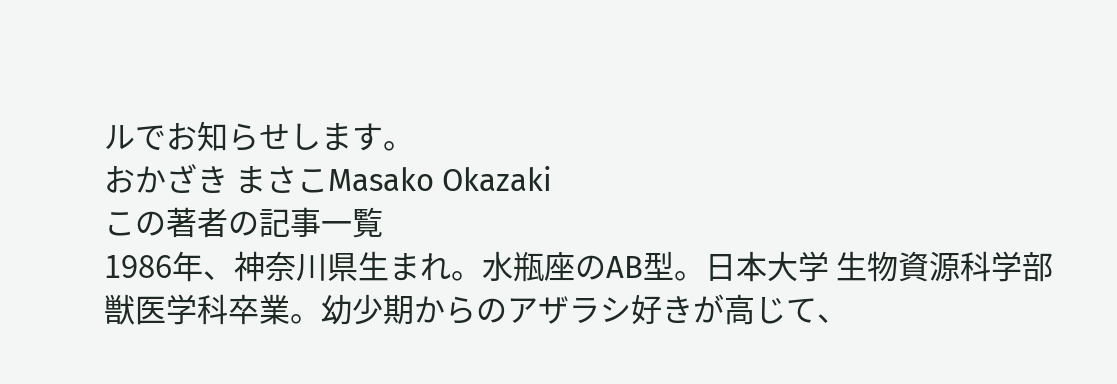ルでお知らせします。
おかざき まさこMasako Okazaki
この著者の記事一覧
1986年、神奈川県生まれ。水瓶座のAB型。日本大学 生物資源科学部 獣医学科卒業。幼少期からのアザラシ好きが高じて、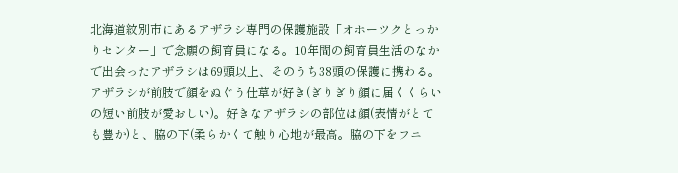北海道紋別市にあるアザラシ専門の保護施設「オホーツクとっかりセンター」で念願の飼育員になる。10年間の飼育員生活のなかで出会ったアザラシは69頭以上、そのうち38頭の保護に携わる。アザラシが前肢で顔をぬぐう仕草が好き(ぎりぎり顔に届くくらいの短い前肢が愛おしい)。好きなアザラシの部位は顔(表情がとても豊か)と、脇の下(柔らかくて触り心地が最高。脇の下をフニ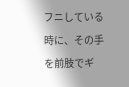フニしている時に、その手を前肢でギ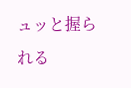ュッと握られる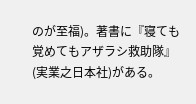のが至福)。著書に『寝ても覚めてもアザラシ救助隊』(実業之日本社)がある。